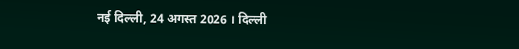नई दिल्ली, 24 अगस्त 2026 । दिल्ली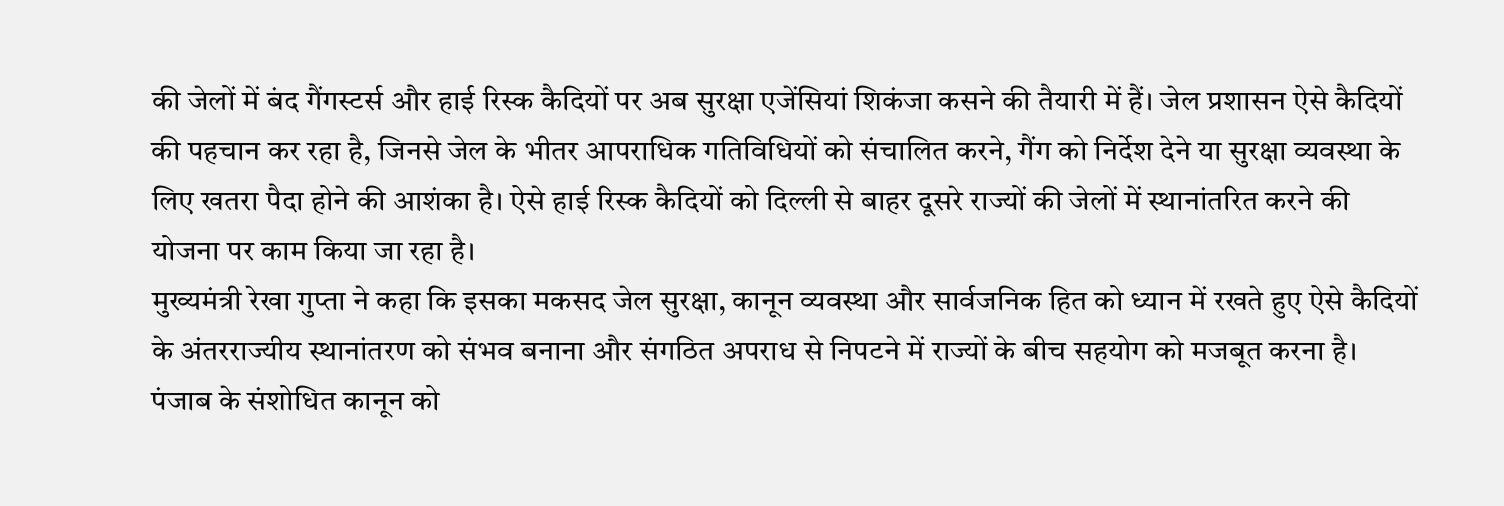की जेलों में बंद गैंगस्टर्स और हाई रिस्क कैदियों पर अब सुरक्षा एजेंसियां शिकंजा कसने की तैयारी में हैं। जेल प्रशासन ऐसे कैदियों की पहचान कर रहा है, जिनसे जेल के भीतर आपराधिक गतिविधियों को संचालित करने, गैंग को निर्देश देने या सुरक्षा व्यवस्था के लिए खतरा पैदा होने की आशंका है। ऐसे हाई रिस्क कैदियों को दिल्ली से बाहर दूसरे राज्यों की जेलों में स्थानांतरित करने की योजना पर काम किया जा रहा है।
मुख्यमंत्री रेखा गुप्ता ने कहा कि इसका मकसद जेल सुरक्षा, कानून व्यवस्था और सार्वजनिक हित को ध्यान में रखते हुए ऐसे कैदियों के अंतरराज्यीय स्थानांतरण को संभव बनाना और संगठित अपराध से निपटने में राज्यों के बीच सहयोग को मजबूत करना है।
पंजाब के संशोधित कानून को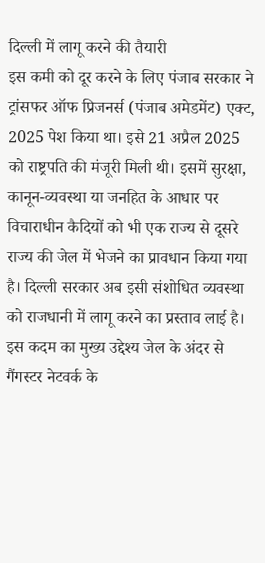दिल्ली में लागू करने की तैयारी
इस कमी को दूर करने के लिए पंजाब सरकार ने ट्रांसफर ऑफ प्रिजनर्स (पंजाब अमेडमेंट) एक्ट, 2025 पेश किया था। इसे 21 अप्रैल 2025 को राष्ट्रपति की मंजूरी मिली थी। इसमें सुरक्षा, कानून-व्यवस्था या जनहित के आधार पर विचाराधीन कैदियों को भी एक राज्य से दूसरे राज्य की जेल में भेजने का प्रावधान किया गया है। दिल्ली सरकार अब इसी संशोधित व्यवस्था को राजधानी में लागू करने का प्रस्ताव लाई है।
इस कदम का मुख्य उद्देश्य जेल के अंदर से गैंगस्टर नेटवर्क के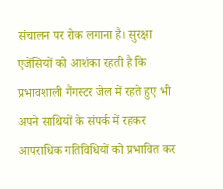संचालन पर रोक लगाना है। सुरक्षा एजेंसियों को आशंका रहती है कि प्रभावशाली गैंगस्टर जेल में रहते हुए भी अपने साथियों के संपर्क में रहकर आपराधिक गतिविधियों को प्रभावित कर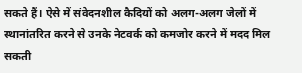सकते हैं। ऐसे में संवेदनशील कैदियों को अलग-अलग जेलों में स्थानांतरित करने से उनके नेटवर्क को कमजोर करने में मदद मिल सकती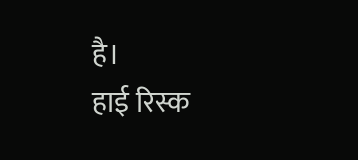है।
हाई रिस्क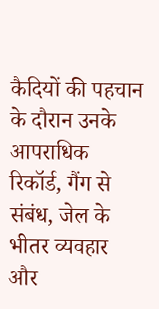कैदियों की पहचान के दौरान उनके आपराधिक रिकॉर्ड, गैंग से संबंध, जेल के भीतर व्यवहार और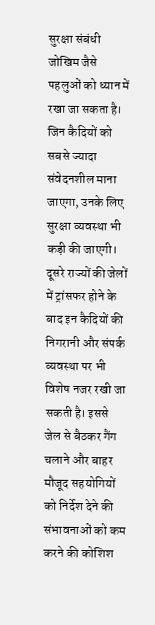सुरक्षा संबंधी जोखिम जैसे पहलुओं को ध्यान में रखा जा सकता है। जिन कैदियों को सबसे ज्यादा संवेदनशील माना जाएगा, उनके लिए सुरक्षा व्यवस्था भी कड़ी की जाएगी।
दूसरे राज्यों की जेलों में ट्रांसफर होने के बाद इन कैदियों की निगरानी और संपर्क व्यवस्था पर भी विशेष नजर रखी जा सकती है। इससे जेल से बैठकर गैंग चलाने और बाहर मौजूद सहयोगियों को निर्देश देने की संभावनाओं को कम करने की कोशिश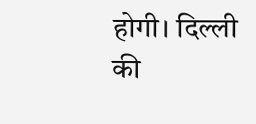होगी। दिल्ली की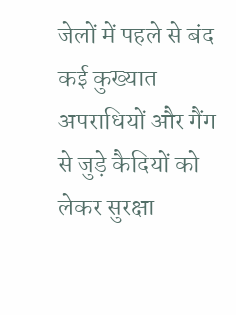जेलों में पहले से बंद कई कुख्यात अपराधियों और गैंग से जुड़े कैदियों को लेकर सुरक्षा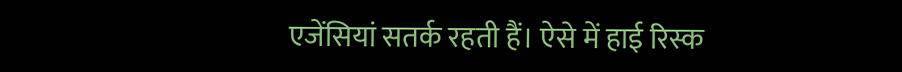एजेंसियां सतर्क रहती हैं। ऐसे में हाई रिस्क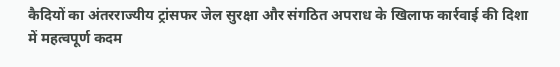कैदियों का अंतरराज्यीय ट्रांसफर जेल सुरक्षा और संगठित अपराध के खिलाफ कार्रवाई की दिशा में महत्वपूर्ण कदम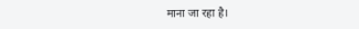माना जा रहा है।